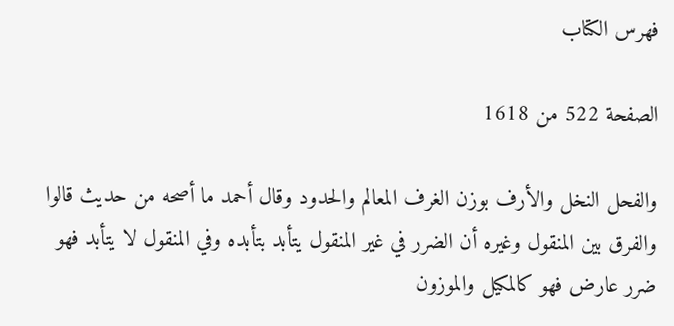فهرس الكتاب

الصفحة 522 من 1618

والفحل النخل والأرف بوزن الغرف المعالم والحدود وقال أحمد ما أصحه من حديث قالوا والفرق بين المنقول وغيره أن الضرر في غير المنقول يتأبد بتأبده وفي المنقول لا يتأبد فهو ضرر عارض فهو كالمكيل والموزون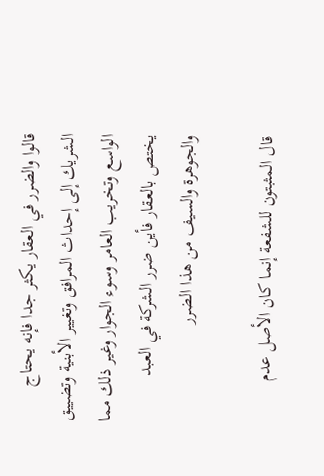قالوا والضرر في العقار يكثر جدا فإنه يحتاج الشريك إلى إحداث المرافق وتغيير الأبنية وتضييق الواسع وتخريب العامر وسوء الجوار وغير ذلك مما يختص بالعقار فأين ضرر الشركة في العبد والجوهرة والسيف من هذا الضرر

قال المثبتون للشفعة إنما كان الأصل عدم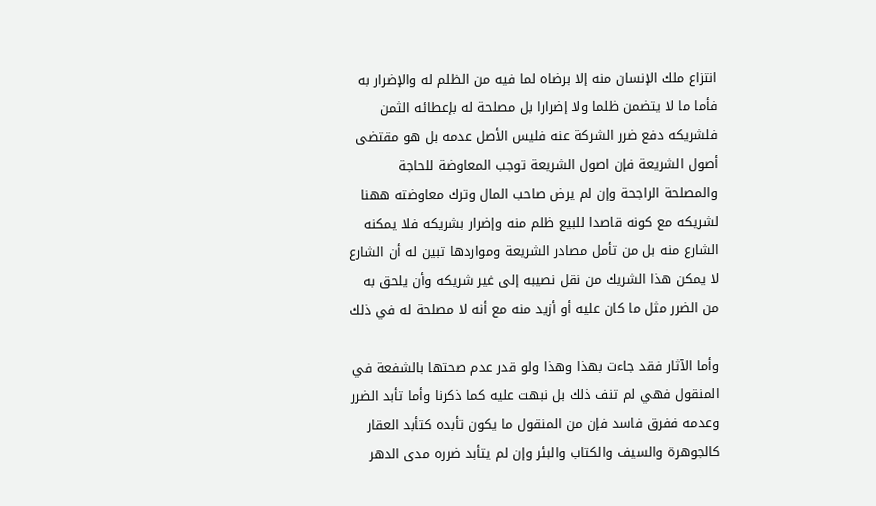انتزاع ملك الإنسان منه إلا برضاه لما فيه من الظلم له والإضرار به فأما ما لا يتضمن ظلما ولا إضرارا بل مصلحة له بإعطائه الثمن فلشريكه دفع ضرر الشركة عنه فليس الأصل عدمه بل هو مقتضى أصول الشريعة فإن اصول الشريعة توجب المعاوضة للحاجة والمصلحة الراجحة وإن لم يرض صاحب المال وترك معاوضته ههنا لشريكه مع كونه قاصدا للبيع ظلم منه وإضرار بشريكه فلا يمكنه الشارع منه بل من تأمل مصادر الشريعة ومواردها تبين له أن الشارع لا يمكن هذا الشريك من نقل نصيبه إلى غير شريكه وأن يلحق به من الضرر مثل ما كان عليه أو أزيد منه مع أنه لا مصلحة له في ذلك

وأما الآثار فقد جاءت بهذا وهذا ولو قدر عدم صحتها بالشفعة في المنقول فهي لم تنف ذلك بل نبهت عليه كما ذكرنا وأما تأبد الضرر وعدمه ففرق فاسد فإن من المنقول ما يكون تأبده كتأبد العقار كالجوهرة والسيف والكتاب والبئر وإن لم يتأبد ضرره مدى الدهر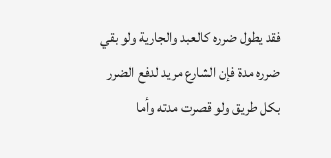فقد يطول ضرره كالعبد والجارية ولو بقي ضرره مدة فإن الشارع مريد لدفع الضرر بكل طريق ولو قصرت مدته وأما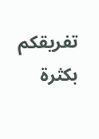تفريقكم بكثرة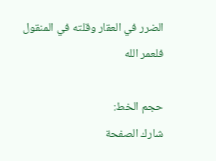الضرر في العقار وقلته في المنقول فلعمر الله

حجم الخط:
شارك الصفحة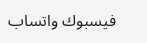فيسبوك واتساب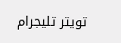تويتر تليجرام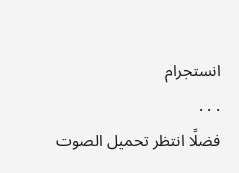انستجرام
. . .
فضلًا انتظر تحميل الصوت